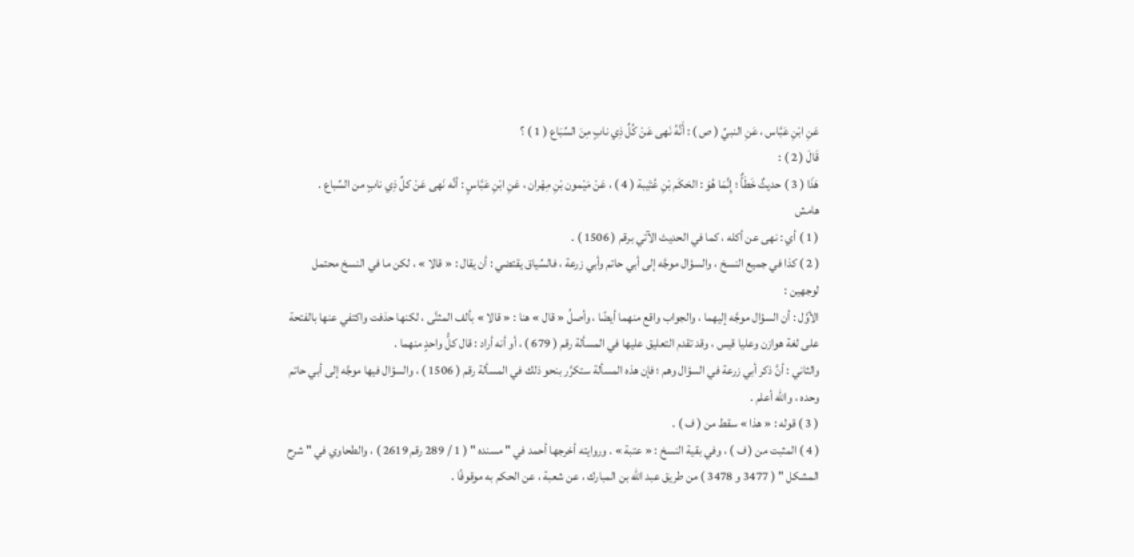عَنِ ابْنِ عَبَّاس ، عَنِ النبيِّ ( ص ) : أَنَّهُ نَهى عَنْ كُلِّ ذِي نابٍ مِنَ السِّبَاع ( 1 ) ؟
قَالَ ( 2 ) :
هَذَا ( 3 ) حديثٌ خَطَأٌ ؛ إِنَّمَا هُوَ : الحَكَم بْنِ عُتَيبة ( 4 ) ، عَنْ مَيْمون بْنِ مِهْران ، عَنِ ابْنِ عَبَّاسٍ : أنَّه نَهى عَنْ كلِّ ذِي نابٍ من السِّباع .
هامش
( 1 ) أي : نهى عن أكله ، كما في الحديث الآتي برقم ( 1506 ) .
( 2 ) كذا في جميع النسخ ، والسؤال موجَّه إلى أبي حاتم وأبي زرعة ، فالسِّياق يقتضي : أن يقال : « قالا » ، لكن ما في النسخ محتمل لوجهين :
الأوَّل : أن السؤال موجَّه إليهما ، والجواب واقع منهما أيضًا ، وأصلُ « قال » هنا : « قالا » بألف المثنَّى ، لكنها حذفت واكتفي عنها بالفتحة على لغة هوازن وعليا قيس ، وقد تقدم التعليق عليها في المسألة رقم ( 679 ) ، أو أنه أراد : قال كلُّ واحدٍ منهما .
والثاني : أنَّ ذكر أبي زرعة في السؤال وهم ؛ فإن هذه المسألة ستكرَّر بنحو ذلك في المسألة رقم ( 1506 ) ، والسؤال فيها موجَّه إلى أبي حاتم وحده ، والله أعلم .
( 3 ) قوله : « هذا » سقط من ( ف ) .
( 4 ) المثبت من ( ف ) ، وفي بقية النسخ : « عتبة » . وروايته أخرجها أحمد في " مسنده " ( 1 / 289 رقم 2619 ) ، والطحاوي في " شرح المشكل " ( 3477 و 3478 ) من طريق عبد الله بن المبارك ، عن شعبة ، عن الحكم به موقوفًا .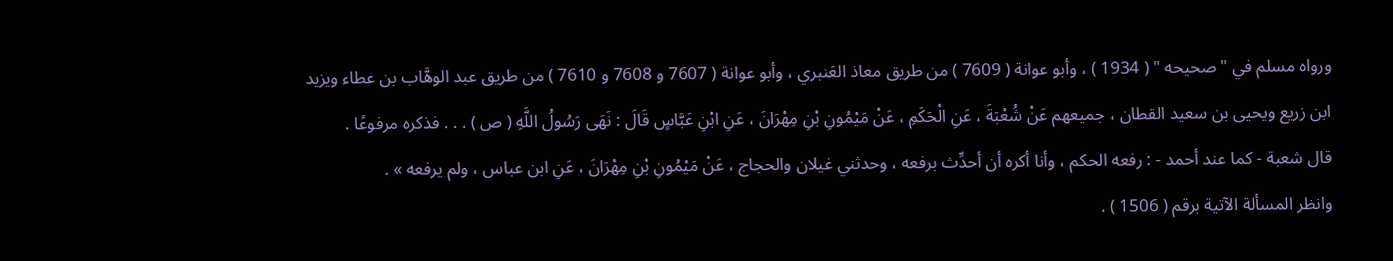ورواه مسلم في " صحيحه " ( 1934 ) ، وأبو عوانة ( 7609 ) من طريق معاذ العَنبري ، وأبو عوانة ( 7607 و 7608 و 7610 ) من طريق عبد الوهَّاب بن عطاء ويزيد ابن زريع ويحيى بن سعيد القطان ، جميعهم عَنْ شُعْبَةَ ، عَنِ الْحَكَمِ ، عَنْ مَيْمُونِ بْنِ مِهْرَانَ ، عَنِ ابْنِ عَبَّاسٍ قَالَ : نَهَى رَسُولُ اللَّهِ ( ص ) . . . فذكره مرفوعًا .
قال شعبة - كما عند أحمد - : رفعه الحكم ، وأنا أكره أن أحدِّث برفعه ، وحدثني غيلان والحجاج ، عَنْ مَيْمُونِ بْنِ مِهْرَانَ ، عَنِ ابن عباس ، ولم يرفعه » .
وانظر المسألة الآتية برقم ( 1506 ) .